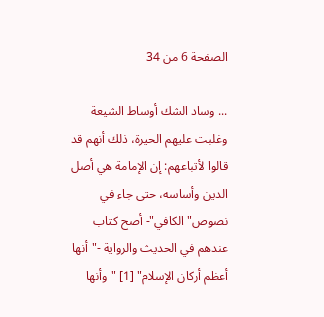الصفحة 6 من 34

... وساد الشك أوساط الشيعة وغلبت عليهم الحيرة، ذلك أنهم قد قالوا لأتباعهم: إن الإمامة هي أصل الدين وأساسه، حتى جاء في نصوص"الكافي"- أصح كتاب عندهم في الحديث والرواية -"أنها أعظم أركان الإسلام" [1] "وأنها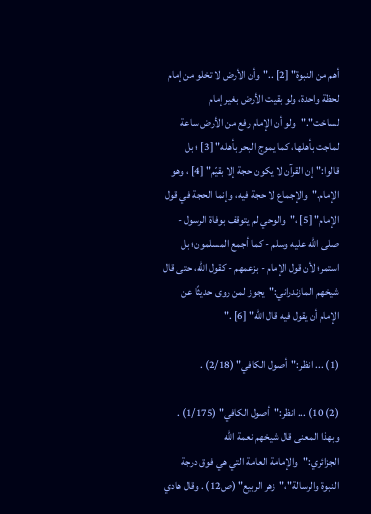أهم من النبوة" [2] .."وأن الأرض لا تخلو من إمام لحظة واحدة، ولو بقيت الأرض بغير إمام لساخت"."ولو أن الإمام رفع من الأرض ساعة لماجت بأهلها، كما يموج البحر بأهله" [3] ؛ بل قالوا:"إن القرآن لا يكون حجة إلا بقيّم" [4] ، وهو الإمام."والإجماع لا حجة فيه، وإنما الحجة في قول الإمام" [5] ،"والوحي لم يتوقف بوفاة الرسول - صلى الله عليه وسلم - كما أجمع المسلمون؛ بل استمر؛ لأن قول الإمام - بزعمهم - كقول الله، حتى قال شيخهم المازندراني:"يجوز لمن روى حديثًا عن الإمام أن يقول فيه قال الله" [6] ."

(1) ... انظر:"أصول الكافي" (2/18) .

(2) 10) ... انظر:"أصول الكافي" (1/175) . وبهذا المعنى قال شيخهم نعمة الله الجزائري:"والإمامة العامة التي هي فوق درجة النبوة والرسالة"،"زهر الربيع" (ص12) . وقال هادي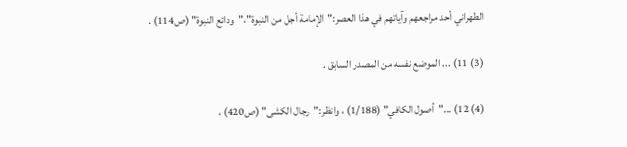الطهراني أحد مراجعهم وآياتهم في هذا العصر:"الإمامة أجل من النبوة"،"ودائع النبوة" (ص114) .

(3) 11) ... الموضع نفسه من المصدر السابق .

(4) 12) ..."أصول الكافي" (1/188) ، وانظر:"رجال الكشى" (ص420) ،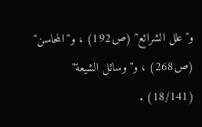و"علل الشرائع" (ص192) ، و"المحاسن" (ص268) ، و"وسائل الشيعة" (18/141) .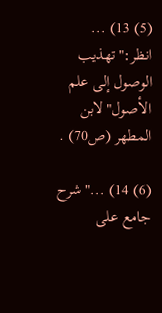(5) 13) ... انظر:"تهذيب الوصول إلى علم الأصول"لابن المطهر (ص70) .

(6) 14) ..."شرح جامع على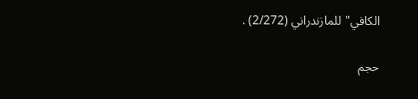الكافي"للمازندراني (2/272) .

حجم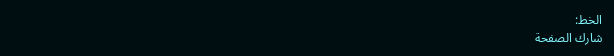الخط:
شارك الصفحة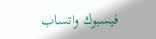فيسبوك واتساب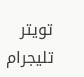تويتر تليجرام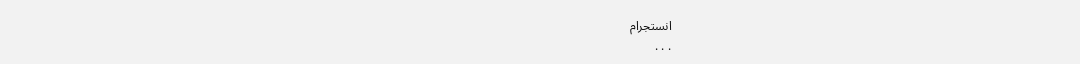انستجرام
. . .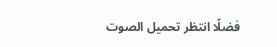فضلًا انتظر تحميل الصوت